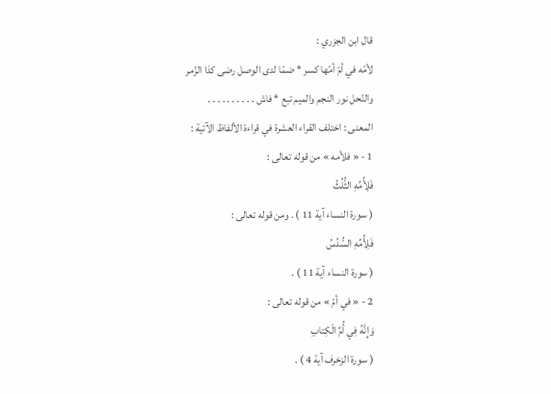قال ابن الجزري :
لأمّه في أمّ أمّها كسر * ضمّا لدى الوصل رضى كذا الزّمر
والنّحل نور النجم والميم تبع * فاش . . . . . . . . . .
المعنى : اختلف القراء العشرة في قراءة الألفاظ الآتية :
1 - « فلأمه » من قوله تعالى :
فَلِأُمِّهِ الثُّلُثُ
( سورة النساء آية 11 ) . ومن قوله تعالى :
فَلِأُمِّهِ السُّدُسُ
( سورة النساء آية 11 ) .
2 - « في أمّ » من قوله تعالى :
وَإِنَّهُ فِي أُمِّ الْكِتابِ
( سورة الزخرف آية 4 ) .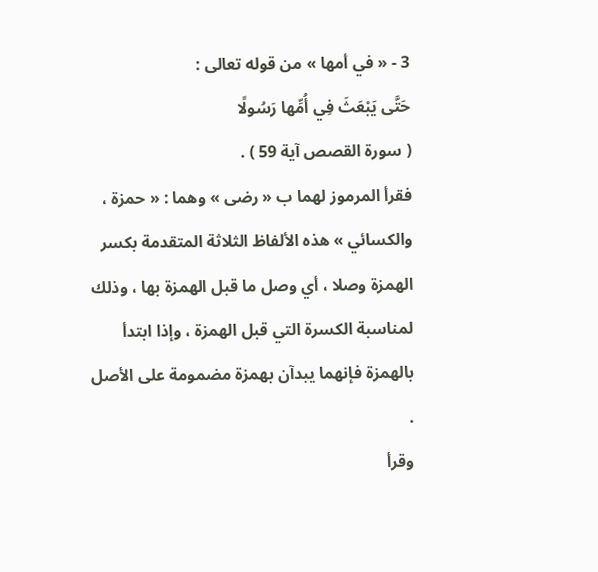3 - « في أمها » من قوله تعالى :
حَتَّى يَبْعَثَ فِي أُمِّها رَسُولًا
( سورة القصص آية 59 ) .
فقرأ المرموز لهما ب « رضى » وهما : « حمزة ، والكسائي » هذه الألفاظ الثلاثة المتقدمة بكسر الهمزة وصلا ، أي وصل ما قبل الهمزة بها ، وذلك لمناسبة الكسرة التي قبل الهمزة ، وإذا ابتدأ بالهمزة فإنهما يبدآن بهمزة مضمومة على الأصل .
وقرأ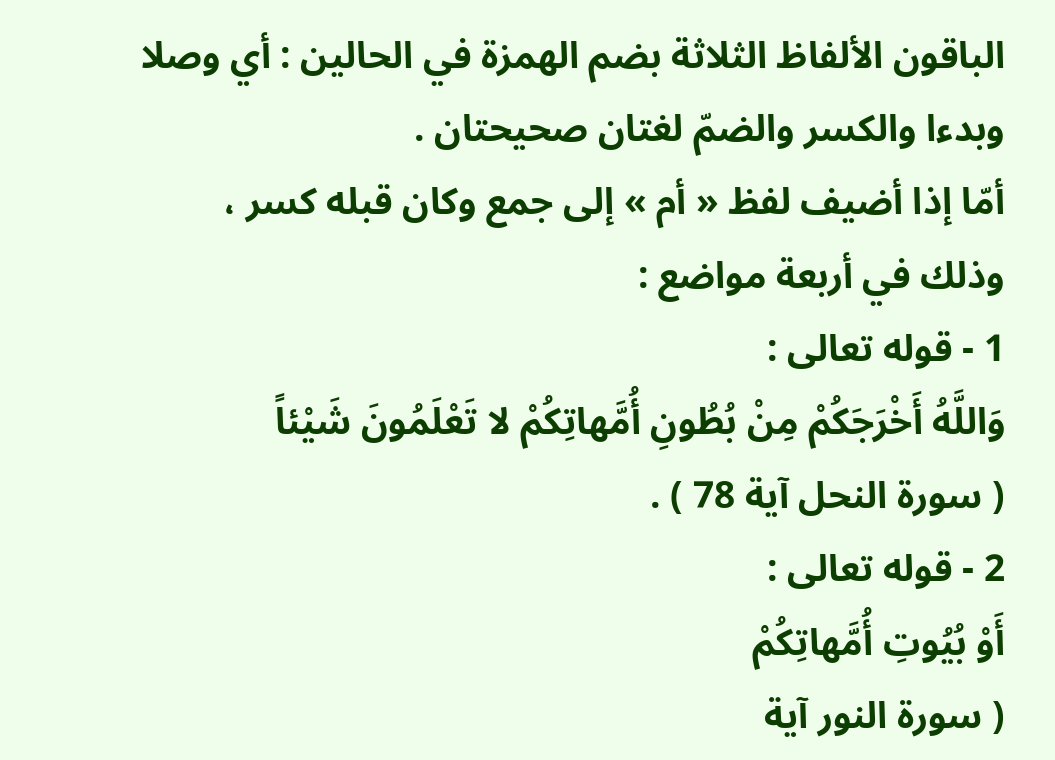الباقون الألفاظ الثلاثة بضم الهمزة في الحالين : أي وصلا وبدءا والكسر والضمّ لغتان صحيحتان .
أمّا إذا أضيف لفظ « أم » إلى جمع وكان قبله كسر ، وذلك في أربعة مواضع :
1 - قوله تعالى :
وَاللَّهُ أَخْرَجَكُمْ مِنْ بُطُونِ أُمَّهاتِكُمْ لا تَعْلَمُونَ شَيْئاً
( سورة النحل آية 78 ) .
2 - قوله تعالى :
أَوْ بُيُوتِ أُمَّهاتِكُمْ
( سورة النور آية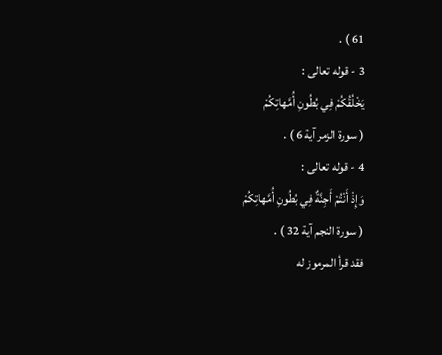61 ) .
3 - قوله تعالى :
يَخْلُقُكُمْ فِي بُطُونِ أُمَّهاتِكُمْ
( سورة الزمر آية 6 ) .
4 - قوله تعالى :
وَإِذْ أَنْتُمْ أَجِنَّةٌ فِي بُطُونِ أُمَّهاتِكُمْ
( سورة النجم آية 32 ) .
فقد قرأ المرموز له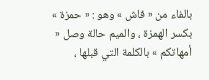بالفاء من « فاش » وهو : « حمزة » بكسر الهمزة ، والميم حالة وصل « أمهاتكم » بالكلمة التي قبلها ،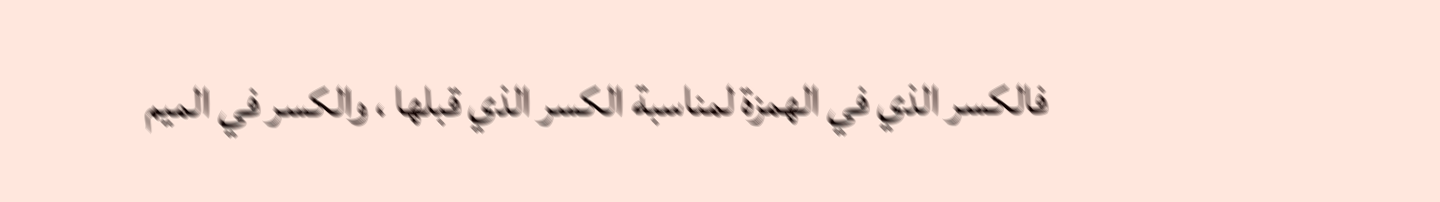فالكسر الذي في الهمزة لمناسبة الكسر الذي قبلها ، والكسر في الميم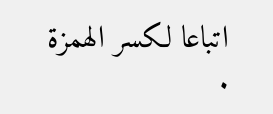اتباعا لكسر الهمزة .